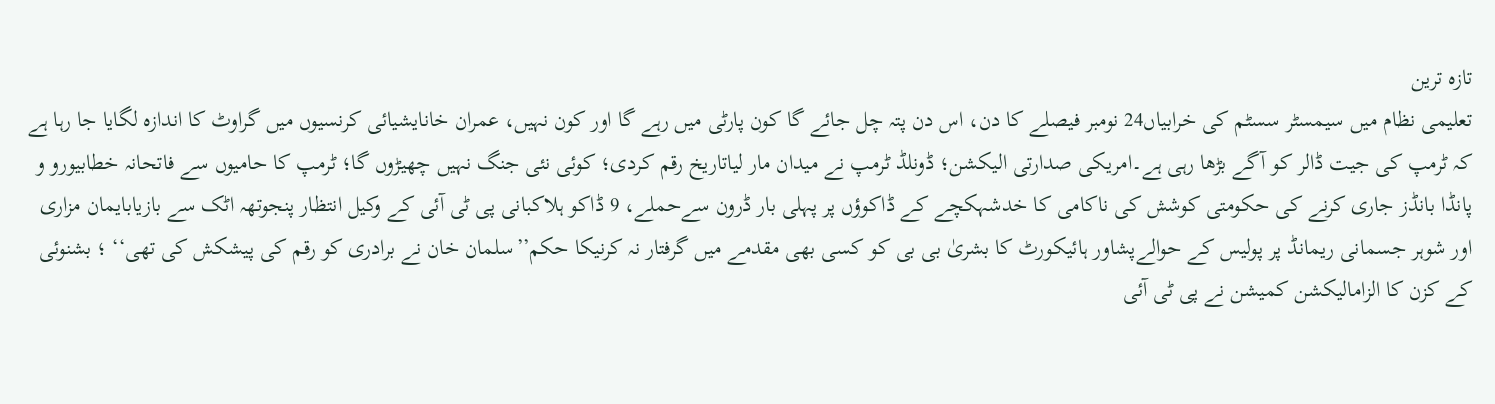تازہ ترین
تعلیمی نظام میں سیمسٹر سسٹم کی خرابیاں24 نومبر فیصلے کا دن، اس دن پتہ چل جائے گا کون پارٹی میں رہے گا اور کون نہیں، عمران خانایشیائی کرنسیوں میں گراوٹ کا اندازہ لگایا جا رہا ہے کہ ٹرمپ کی جیت ڈالر کو آگے بڑھا رہی ہے۔امریکی صدارتی الیکشن؛ ڈونلڈ ٹرمپ نے میدان مار لیاتاریخ رقم کردی؛ کوئی نئی جنگ نہیں چھیڑوں گا؛ ٹرمپ کا حامیوں سے فاتحانہ خطابیورو و پانڈا بانڈز جاری کرنے کی حکومتی کوشش کی ناکامی کا خدشہکچے کے ڈاکوؤں پر پہلی بار ڈرون سےحملے، 9 ڈاکو ہلاکبانی پی ٹی آئی کے وکیل انتظار پنجوتھہ اٹک سے بازیابایمان مزاری اور شوہر جسمانی ریمانڈ پر پولیس کے حوالےپشاور ہائیکورٹ کا بشریٰ بی بی کو کسی بھی مقدمے میں گرفتار نہ کرنیکا حکم’’سلمان خان نے برادری کو رقم کی پیشکش کی تھی‘‘ ؛ بشنوئی کے کزن کا الزامالیکشن کمیشن نے پی ٹی آئی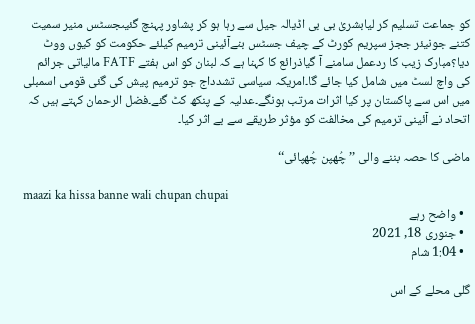کو جماعت تسلیم کر لیابشریٰ بی بی اڈیالہ جیل سے رہا ہو کر پشاور پہنچ گئیںجسٹس منیر سمیت کتنے جونیئر ججز سپریم کورٹ کے چیف جسٹس بنےآئینی ترمیم کیلئے حکومت کو کیوں ووٹ دیا؟مبارک زیب کا ردعمل سامنے آ گیاذرائع کا کہنا ہے کہ لبنان کو اس ہفتے FATF مالیاتی جرائم کی واچ لسٹ میں شامل کیا جائے گا۔امریکہ سیاسی تشدداج جو ترمیم پیش کی گئی قومی اسمبلی میں اس سے پاکستان پر کیا اثرات مرتب ہونگے۔عدلیہ کے پنکھ کٹ گئے۔فضل الرحمان کہتے ہیں کہ اتحاد نے آئینی ترمیم کی مخالفت کو مؤثر طریقے سے بے اثر کیا۔

ماضی کا حصہ بننے والی ’’چُھپن چُھپائی‘‘

maazi ka hissa banne wali chupan chupai
  • واضح رہے
  • جنوری 18, 2021
  • 1:04 شام

گلی محلے کے اس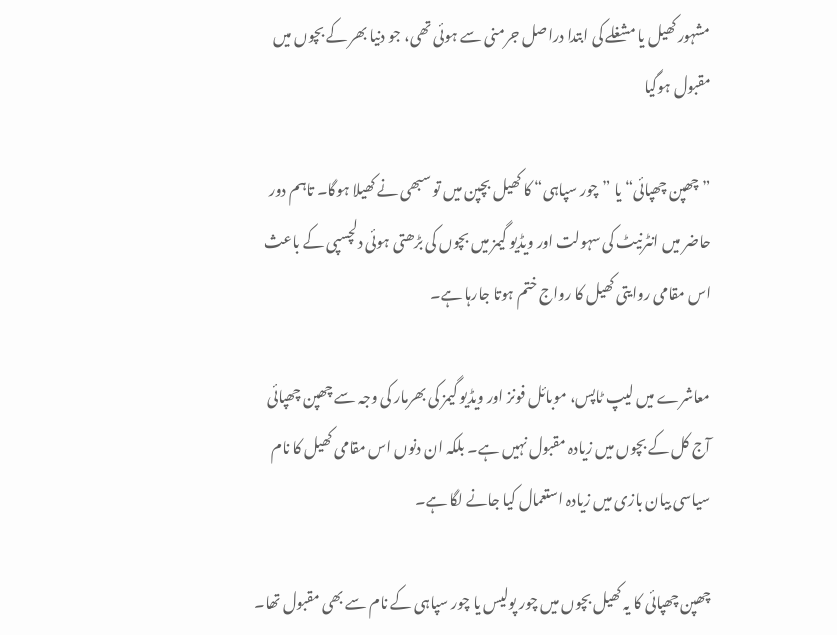مشہور کھیل یا مشغلے کی ابتدا دراصل جرمنی سے ہوئی تھی، جو دنیا بھر کے بچوں میں مقبول ہوگیا

”چھپن چھپائی“ یا ”چور سپاہی“ کا کھیل بچپن میں تو سبھی نے کھیلا ہوگا۔ تاہم دور حاضر میں انٹرنیٹ کی سہولت اور ویڈیو گیمز میں بچوں کی بڑھتی ہوئی دلچسپی کے باعث اس مقامی روایتی کھیل کا رواج ختم ہوتا جارہا ہے۔

معاشرے میں لیپ ٹاپس، موبائل فونز اور ویڈیو گیمز کی بھرمار کی وجہ سے چھپن چھپائی آج کل کے بچوں میں زیادہ مقبول نہیں ہے۔ بلکہ ان دنوں اس مقامی کھیل کا نام سیاسی بیان بازی میں زیادہ استعمال کیا جانے لگا ہے۔

چھپن چھپائی کا یہ کھیل بچوں میں چور پولیس یا چور سپاہی کے نام سے بھی مقبول تھا۔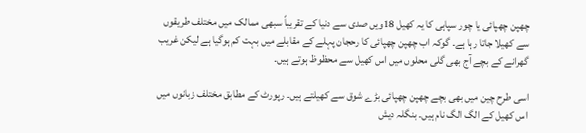چھپن چھپائی یا چور سپاہی کا یہ کھیل 18ویں صدی سے دنیا کے تقریباً سبھی ممالک میں مختلف طریقوں سے کھیلا جاتا رہا ہے۔ گوکہ اب چھپن چھپائی کا رحجان پہلے کے مقابلے میں بہت کم ہوگیا ہے لیکن غریب گھرانے کے بچے آج بھی گلی محلوں میں اس کھیل سے محظوظ ہوتے ہیں۔

اسی طرح چین میں بھی بچے چھپن چھپائی بڑے شوق سے کھیلتے ہیں۔ رپورٹ کے مطابق مختلف زبانوں میں اس کھیل کے الگ الگ نام ہیں۔ بنگلہ دیش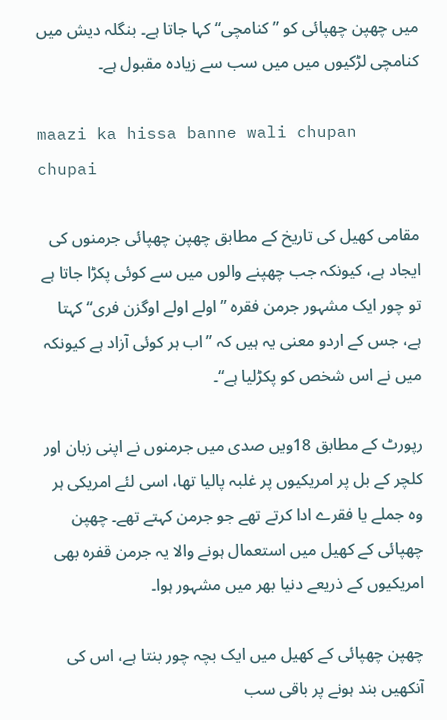میں چھپن چھپائی کو ”کنامچی“ کہا جاتا ہے۔ بنگلہ دیش میں کنامچی لڑکیوں میں میں سب سے زیادہ مقبول ہے۔

maazi ka hissa banne wali chupan chupai

مقامی کھیل کی تاریخ کے مطابق چھپن چھپائی جرمنوں کی ایجاد ہے، کیونکہ جب چھپنے والوں میں سے کوئی پکڑا جاتا ہے تو چور ایک مشہور جرمن فقرہ ”اولے اولے اوگزن فری“ کہتا ہے، جس کے اردو معنی یہ ہیں کہ ”اب ہر کوئی آزاد ہے کیونکہ میں نے اس شخص کو پکڑلیا ہے“۔

رپورٹ کے مطابق 18ویں صدی میں جرمنوں نے اپنی زبان اور کلچر کے بل پر امریکیوں پر غلبہ پالیا تھا، اسی لئے امریکی ہر وہ جملے یا فقرے ادا کرتے تھے جو جرمن کہتے تھے۔ چھپن چھپائی کے کھیل میں استعمال ہونے والا یہ جرمن قفرہ بھی امریکیوں کے ذریعے دنیا بھر میں مشہور ہوا۔

چھپن چھپائی کے کھیل میں ایک بچہ چور بنتا ہے، اس کی آنکھیں بند ہونے پر باقی سب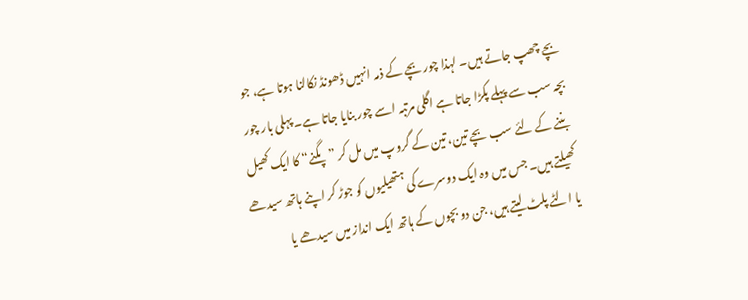بچے چھپ جاتے ہیں۔ لہذا چور بچے کے ذمہ انہیں ڈھونڈ نکالنا ہوتا ہے، جو بچہ سب سے پہلے پکڑا جاتا ہے اگلی مرتبہ اسے چور بنایا جاتا ہے۔ پہلی بار چور بننے کے لئے سب بچے تین، تین کے گروپ میں مل کر ”پگنے“ کا ایک کھیل کھیلتے ہیں۔ جس میں وہ ایک دوسرے کی ہتھیلیوں کو جوڑ کر اپنے ہاتھ سیدھے یا الٹے پلٹ لیتے ہیں، جن دو بچوں کے ہاتھ ایک انداز میں سیدھے یا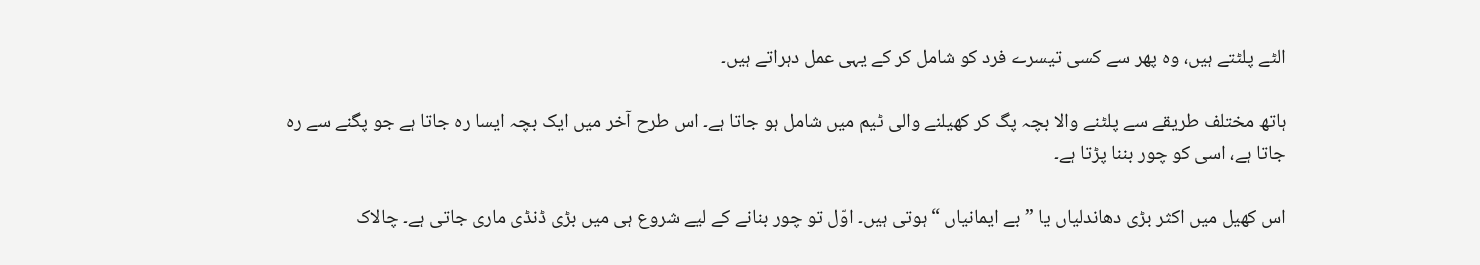الٹے پلٹتے ہیں، وہ پھر سے کسی تیسرے فرد کو شامل کر کے یہی عمل دہراتے ہیں۔

ہاتھ مختلف طریقے سے پلٹنے والا بچہ پگ کر کھیلنے والی ٹیم میں شامل ہو جاتا ہے۔ اس طرح آخر میں ایک بچہ ایسا رہ جاتا ہے جو پگنے سے رہ جاتا ہے، اسی کو چور بننا پڑتا ہے۔

اس کھیل میں اکثر بڑی دھاندلیاں یا ”بے ایمانیاں “ہوتی ہیں۔ اوّل تو چور بنانے کے لیے شروع ہی میں بڑی ڈنڈی ماری جاتی ہے۔ چالاک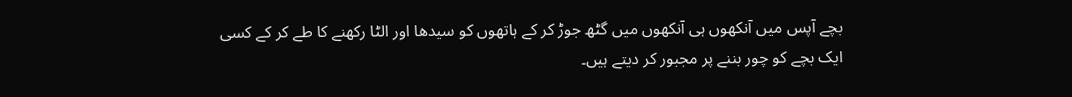بچے آپس میں آنکھوں ہی آنکھوں میں گٹھ جوڑ کر کے ہاتھوں کو سیدھا اور الٹا رکھنے کا طے کر کے کسی ایک بچے کو چور بننے پر مجبور کر دیتے ہیں۔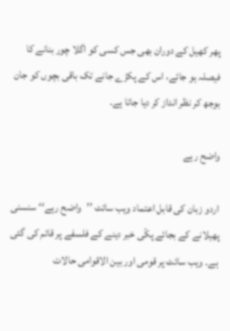پھر کھیل کے دوران بھی جس کسی کو اگلا چور بنانے کا فیصلہ ہو جائے، اس کے پکڑے جانے تک باقی بچوں کو جان بوجھ کر نظر انداز کر دیا جاتا ہے۔

واضح رہے

اردو زبان کی قابل اعتماد ویب سائٹ ’’واضح رہے‘‘ سنسنی پھیلانے کے بجائے پکّی خبر دینے کے فلسفے پر قائم کی گئی ہے۔ ویب سائٹ پر قومی اور بین الاقوامی حالات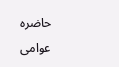حاضرہ عوامی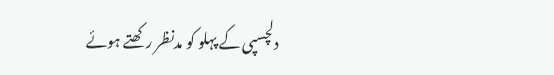دلچسپی کے پہلو کو مدنظر رکھتے ہوئے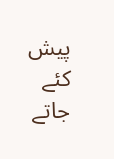پیش کئے جاتے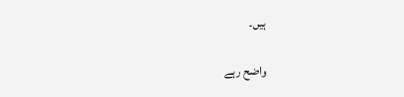ہیں۔

واضح رہے